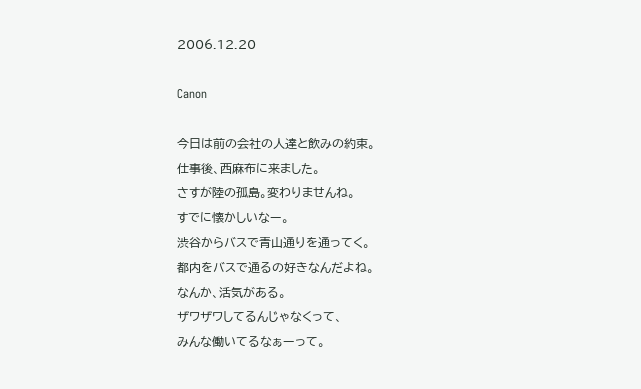2006.12.20

Canon

今日は前の会社の人達と飲みの約束。
仕事後、西麻布に来ました。
さすが陸の孤島。変わりませんね。
すでに懐かしいなー。
渋谷からバスで青山通りを通ってく。
都内をバスで通るの好きなんだよね。
なんか、活気がある。
ザワザワしてるんじゃなくって、
みんな働いてるなぁーって。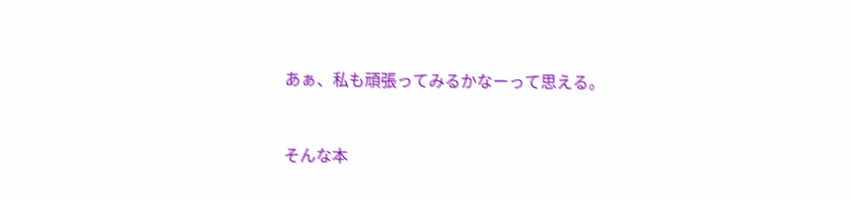あぁ、私も頑張ってみるかなーって思える。


そんな本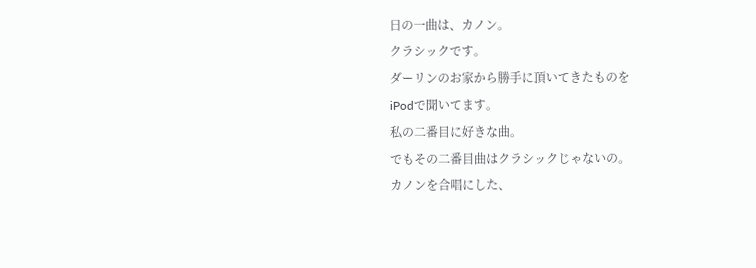日の一曲は、カノン。
クラシックです。
ダーリンのお家から勝手に頂いてきたものを
iPodで聞いてます。
私の二番目に好きな曲。
でもその二番目曲はクラシックじゃないの。
カノンを合唱にした、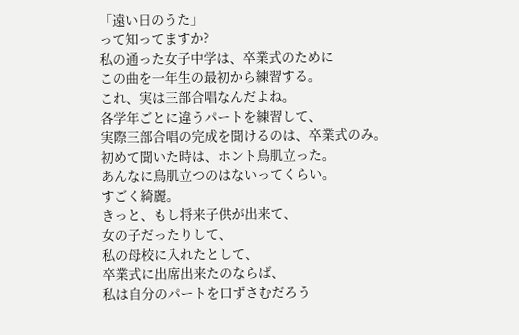「遠い日のうた」
って知ってますか?
私の通った女子中学は、卒業式のために
この曲を一年生の最初から練習する。
これ、実は三部合唱なんだよね。
各学年ごとに違うパートを練習して、
実際三部合唱の完成を聞けるのは、卒業式のみ。
初めて聞いた時は、ホント鳥肌立った。
あんなに鳥肌立つのはないってくらい。
すごく綺麗。
きっと、もし将来子供が出来て、
女の子だったりして、
私の母校に入れたとして、
卒業式に出席出来たのならば、
私は自分のパートを口ずさむだろう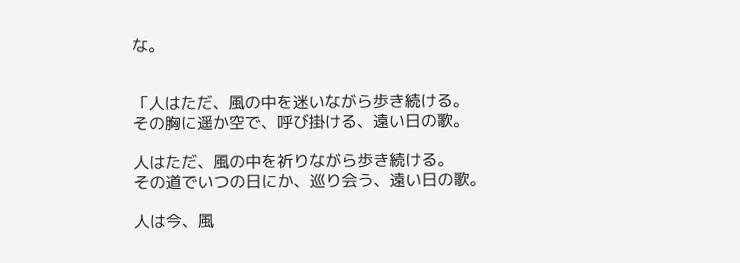な。


「人はただ、風の中を迷いながら歩き続ける。
その胸に遥か空で、呼び掛ける、遠い日の歌。

人はただ、風の中を祈りながら歩き続ける。
その道でいつの日にか、巡り会う、遠い日の歌。

人は今、風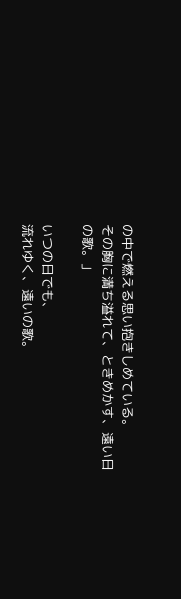の中で燃える思い抱きしめている。
その胸に満ち溢れて、ときめかす、遠い日の歌。」

いつの日でも、
流れゆく、遠いの歌。